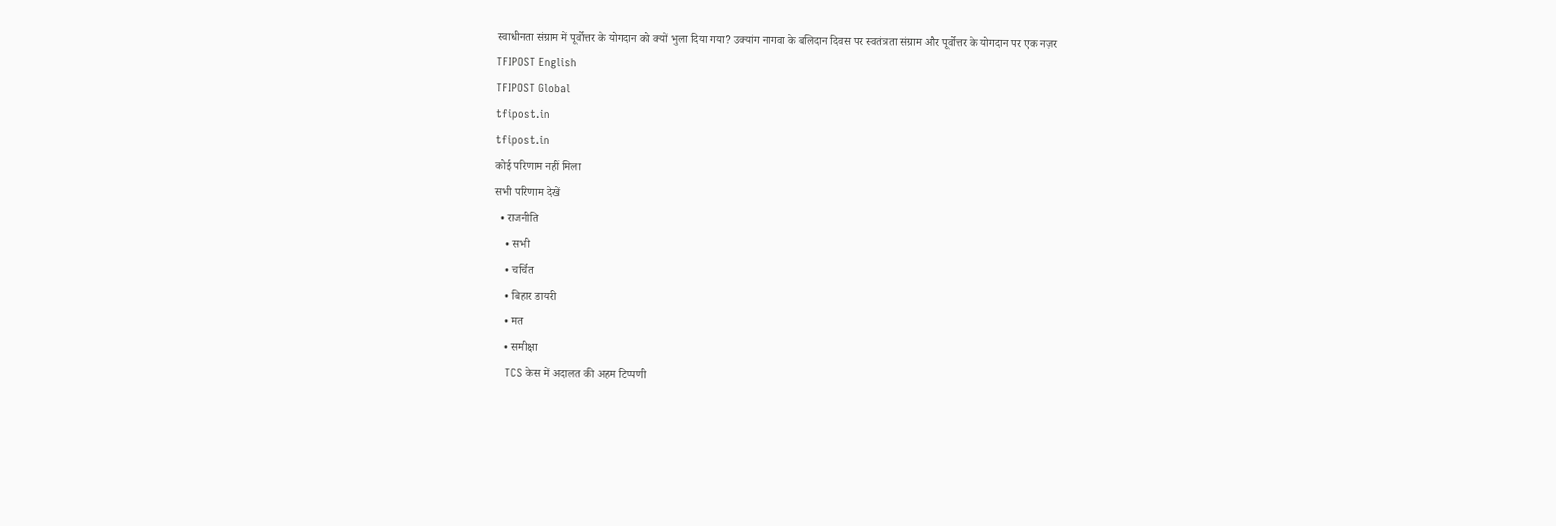स्वाधीनता संग्राम में पूर्वोत्तर के योगदान को क्यों भुला दिया गया? उक्यांग नागवा के बलिदान दिवस पर स्वतंत्रता संग्राम और पूर्वोत्तर के योगदान पर एक नज़र
TFIPOST English
TFIPOST Global
tfipost.in
tfipost.in
कोई परिणाम नहीं मिला
सभी परिणाम देखें
  • राजनीति
    • सभी
    • चर्चित
    • बिहार डायरी
    • मत
    • समीक्षा
    TCS केस में अदालत की अहम टिप्पणी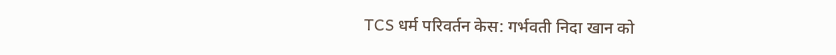TCS धर्म परिवर्तन केस: गर्भवती निदा खान को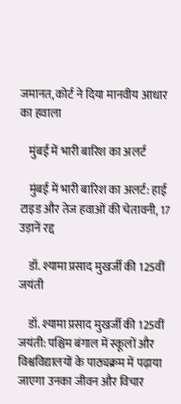जमानत, कोर्ट ने दिया मानवीय आधार का हवाला

    मुंबई में भारी बारिश का अलर्ट

    मुंबई में भारी बारिश का अलर्ट: हाई टाइड और तेज हवाओं की चेतावनी, 17 उड़ानें रद्द

    डॉ. श्यामा प्रसाद मुखर्जी की 125वीं जयंती

    डॉ. श्यामा प्रसाद मुखर्जी की 125वीं जयंती: पश्चिम बंगाल में स्कूलों और विश्वविद्यालयों के पाठ्यक्रम में पढ़ाया जाएगा उनका जीवन और विचार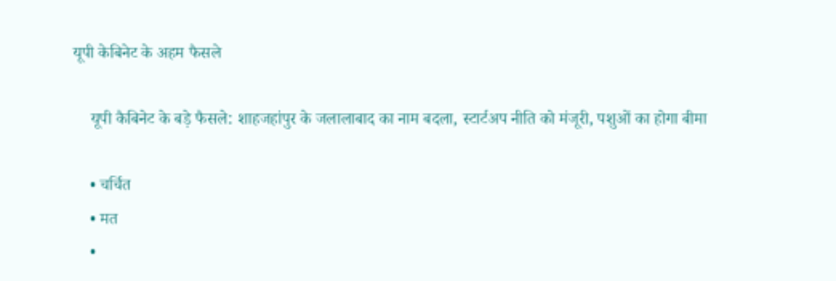यूपी केबिनेट के अहम फैसले

    यूपी कैबिनेट के बड़े फैसले: शाहजहांपुर के जलालाबाद का नाम बदला, स्टार्टअप नीति को मंजूरी, पशुओं का होगा बीमा

    • चर्चित
    • मत
    •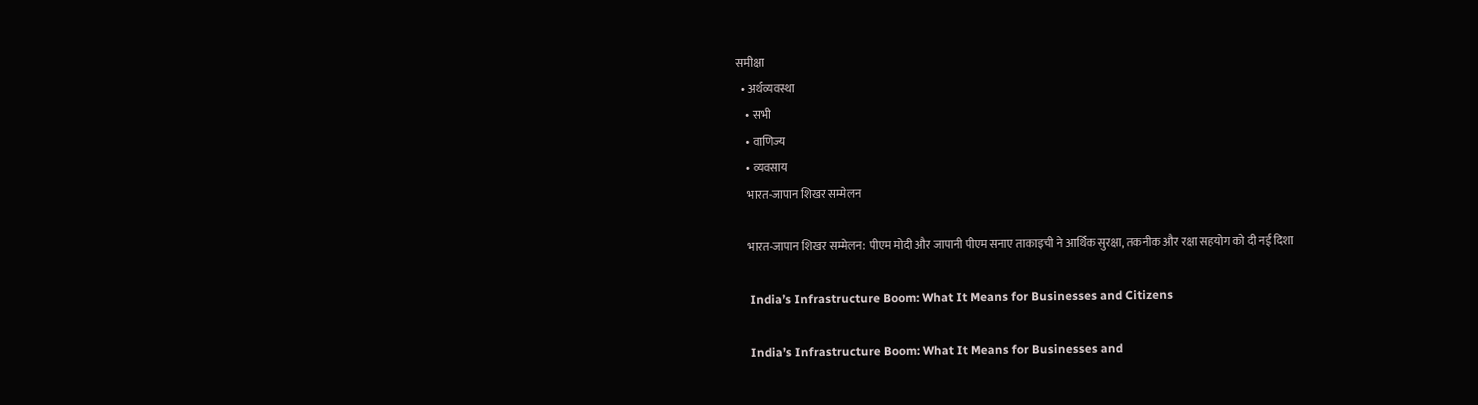समीक्षा
  • अर्थव्यवस्था
    • सभी
    • वाणिज्य
    • व्यवसाय
    भारत-जापान शिखर सम्मेलन

    भारत-जापान शिखर सम्मेलन: पीएम मोदी और जापानी पीएम सनाए ताकाइची ने आर्थिक सुरक्षा, तकनीक और रक्षा सहयोग को दी नई दिशा

    India’s Infrastructure Boom: What It Means for Businesses and Citizens

    India’s Infrastructure Boom: What It Means for Businesses and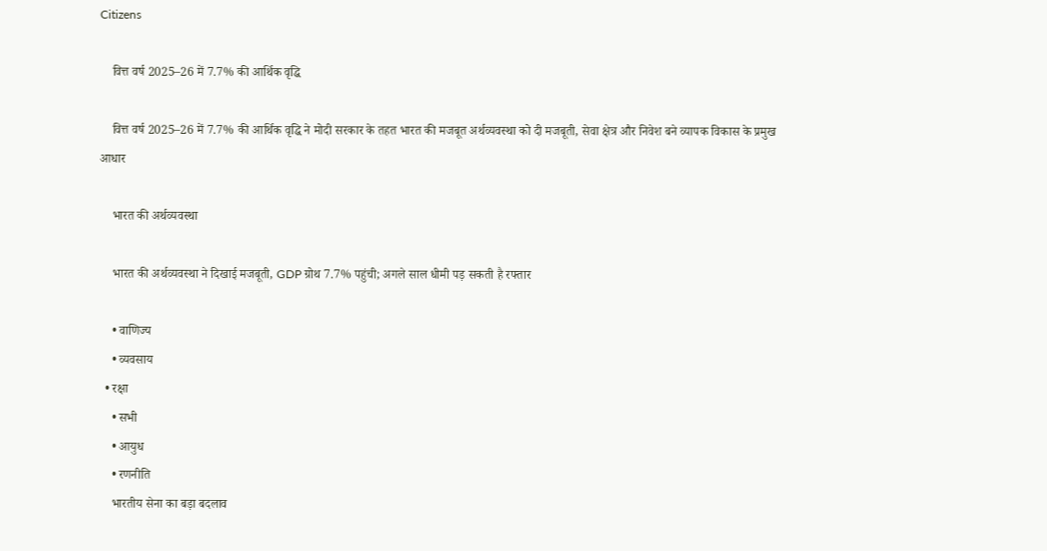Citizens

    वित्त वर्ष 2025–26 में 7.7% की आर्थिक वृद्धि

    वित्त वर्ष 2025–26 में 7.7% की आर्थिक वृद्धि ने मोदी सरकार के तहत भारत की मजबूत अर्थव्यवस्था को दी मजबूती, सेवा क्षेत्र और निवेश बने व्यापक विकास के प्रमुख आधार

    भारत की अर्थव्यवस्था

    भारत की अर्थव्यवस्था ने दिखाई मजबूती, GDP ग्रोथ 7.7% पहुंची; अगले साल धीमी पड़ सकती है रफ्तार

    • वाणिज्य
    • व्यवसाय
  • रक्षा
    • सभी
    • आयुध
    • रणनीति
    भारतीय सेना का बड़ा बदलाव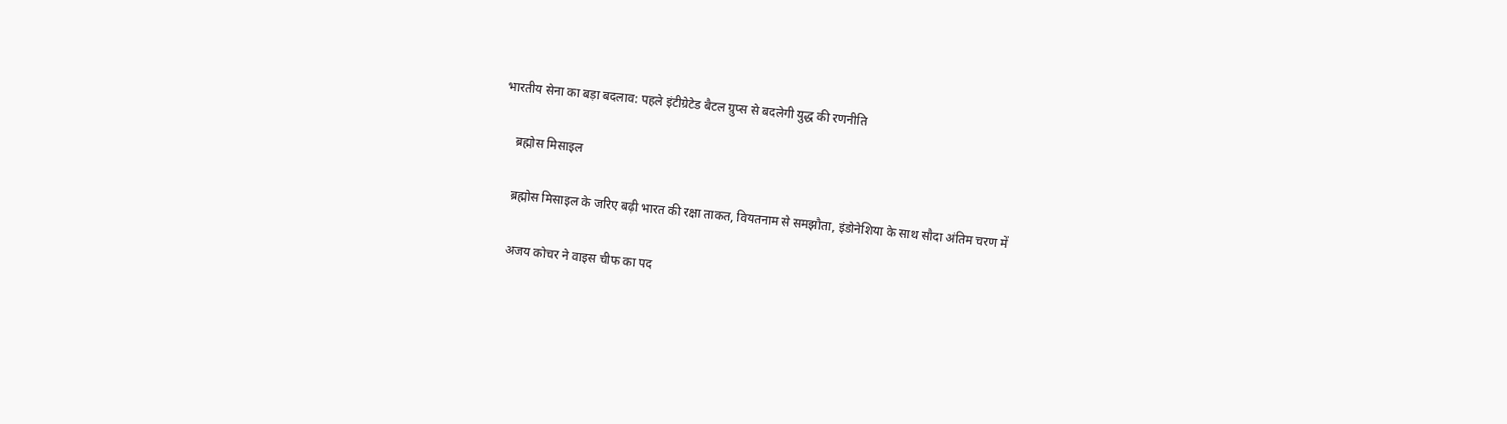भारतीय सेना का बड़ा बदलाव: पहले इंटीग्रेटेड बैटल ग्रुप्स से बदलेगी युद्ध की रणनीति

    ब्रह्मोस मिसाइल

    ब्रह्मोस मिसाइल के जरिए बढ़ी भारत की रक्षा ताकत, वियतनाम से समझौता, इंडोनेशिया के साथ सौदा अंतिम चरण में

    अजय कोचर ने वाइस चीफ का पद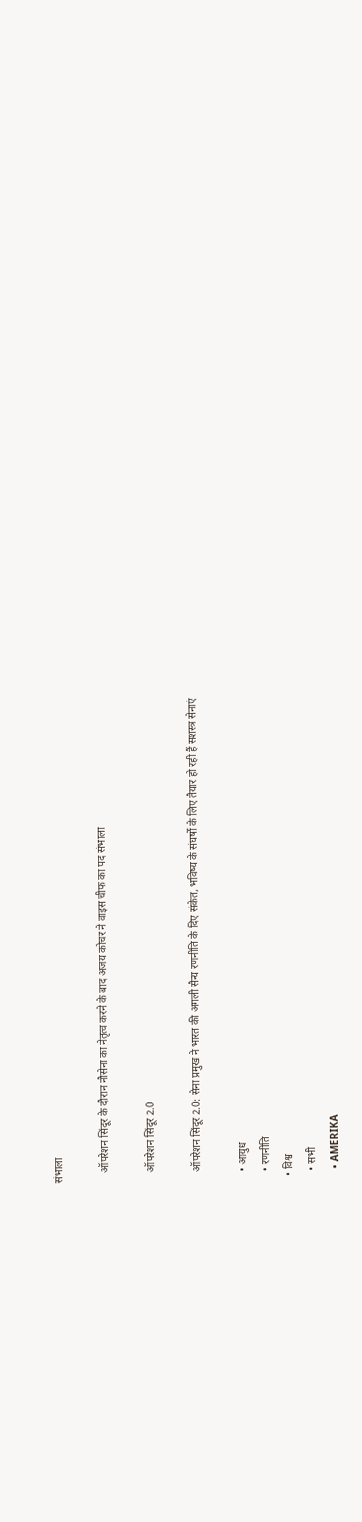संभाला

    ऑपरेशन सिंदूर के दौरान नौसेना का नेतृत्व करने के बाद अजय कोचर ने वाइस चीफ का पद संभाला

    ऑपरेशन सिंदूर 2.0

    ऑपरेशन सिंदूर 2.0: सेना प्रमुख ने भारत की अगली सैन्य रणनीति के दिए संकेत, भविष्य के संघर्षों के लिए तैयार हो रही हैं सशस्त्र सेनाएं

    • आयुध
    • रणनीति
  • विश्व
    • सभी
    • AMERIKA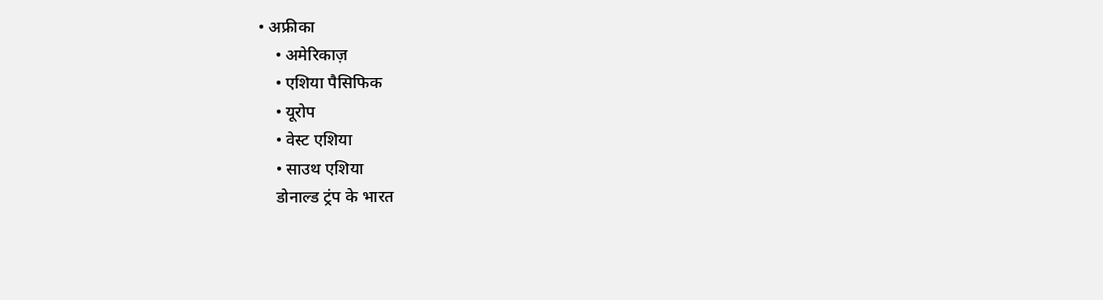• अफ्रीका
    • अमेरिकाज़
    • एशिया पैसिफिक
    • यूरोप
    • वेस्ट एशिया
    • साउथ एशिया
    डोनाल्ड ट्रंप के भारत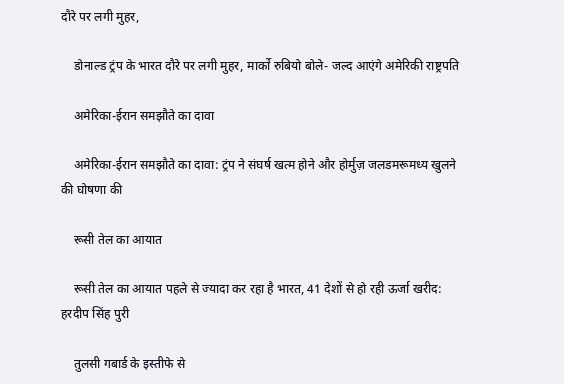दौरे पर लगी मुहर,

    डोनाल्ड ट्रंप के भारत दौरे पर लगी मुहर, मार्को रुबियो बोले- जल्द आएंगे अमेरिकी राष्ट्रपति

    अमेरिका-ईरान समझौते का दावा

    अमेरिका-ईरान समझौते का दावा: ट्रंप ने संघर्ष खत्म होने और होर्मुज़ जलडमरूमध्य खुलने की घोषणा की

    रूसी तेल का आयात

    रूसी तेल का आयात पहले से ज्यादा कर रहा है भारत, 41 देशों से हो रही ऊर्जा खरीद: हरदीप सिंह पुरी

    तुलसी गबार्ड के इस्तीफे से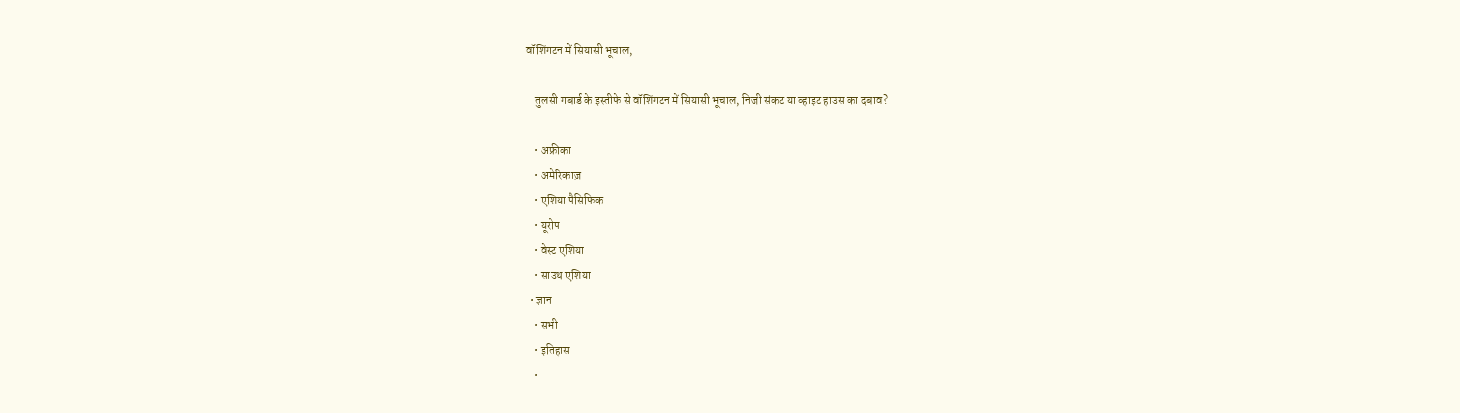वॉशिंगटन में सियासी भूचाल,

    तुलसी गबार्ड के इस्तीफे से वॉशिंगटन में सियासी भूचाल, निजी संकट या व्हाइट हाउस का दबाव?

    • अफ्रीका
    • अमेरिकाज़
    • एशिया पैसिफिक
    • यूरोप
    • वेस्ट एशिया
    • साउथ एशिया
  • ज्ञान
    • सभी
    • इतिहास
    •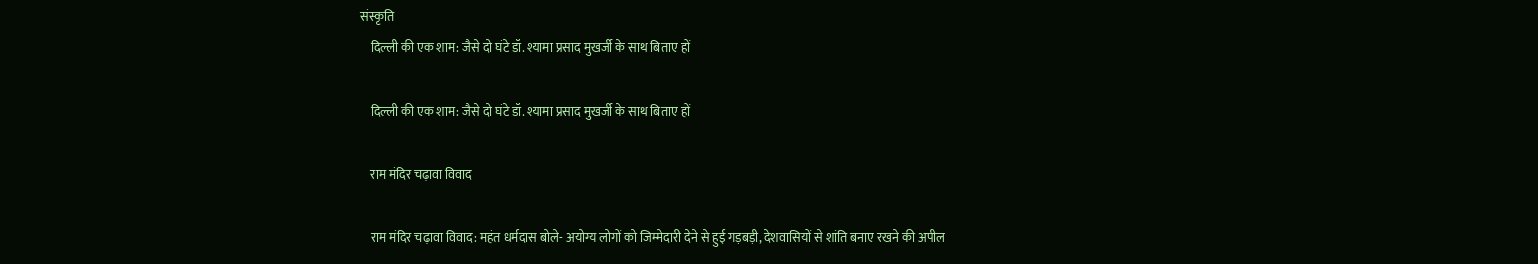संस्कृति
    दिल्ली की एक शाम: जैसे दो घंटे डॉ. श्यामा प्रसाद मुखर्जी के साथ बिताए हों

    दिल्ली की एक शाम: जैसे दो घंटे डॉ. श्यामा प्रसाद मुखर्जी के साथ बिताए हों

    राम मंदिर चढ़ावा विवाद

    राम मंदिर चढ़ावा विवाद: महंत धर्मदास बोले- अयोग्य लोगों को जिम्मेदारी देने से हुई गड़बड़ी, देशवासियों से शांति बनाए रखने की अपील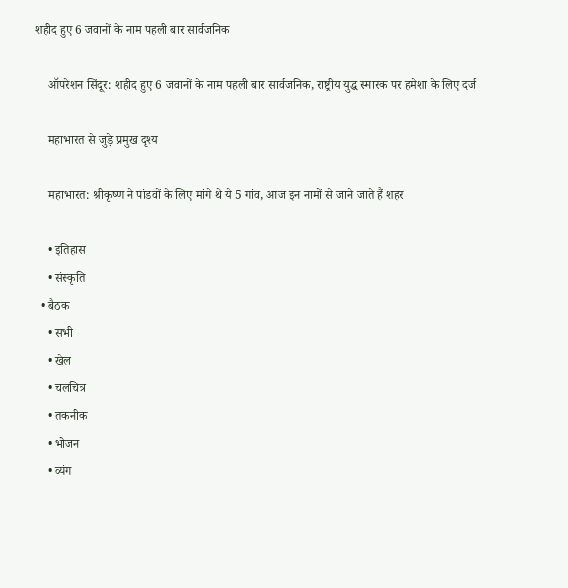शहीद हुए 6 जवानों के नाम पहली बार सार्वजनिक

    ऑपरेशन सिंदूर: शहीद हुए 6 जवानों के नाम पहली बार सार्वजनिक, राष्ट्रीय युद्ध स्मारक पर हमेशा के लिए दर्ज

    महाभारत से जुड़े प्रमुख दृश्य

    महाभारत: श्रीकृष्ण ने पांडवों के लिए मांगे थे ये 5 गांव, आज इन नामों से जाने जाते हैं शहर

    • इतिहास
    • संस्कृति
  • बैठक
    • सभी
    • खेल
    • चलचित्र
    • तकनीक
    • भोजन
    • व्यंग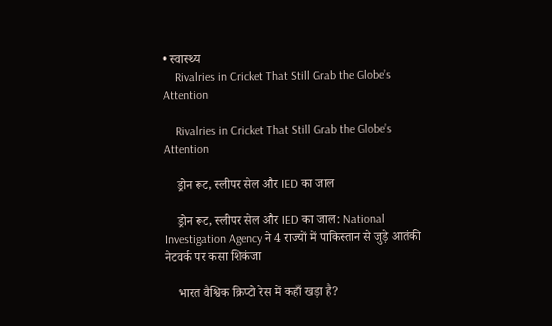• स्वास्थ्य
    Rivalries in Cricket That Still Grab the Globe’s Attention

    Rivalries in Cricket That Still Grab the Globe’s Attention

    ड्रोन रूट, स्लीपर सेल और IED का जाल

    ड्रोन रूट, स्लीपर सेल और IED का जाल: National Investigation Agency ने 4 राज्यों में पाकिस्तान से जुड़े आतंकी नेटवर्क पर कसा शिकंजा

    भारत वैश्विक क्रिप्टो रेस में कहाँ खड़ा है?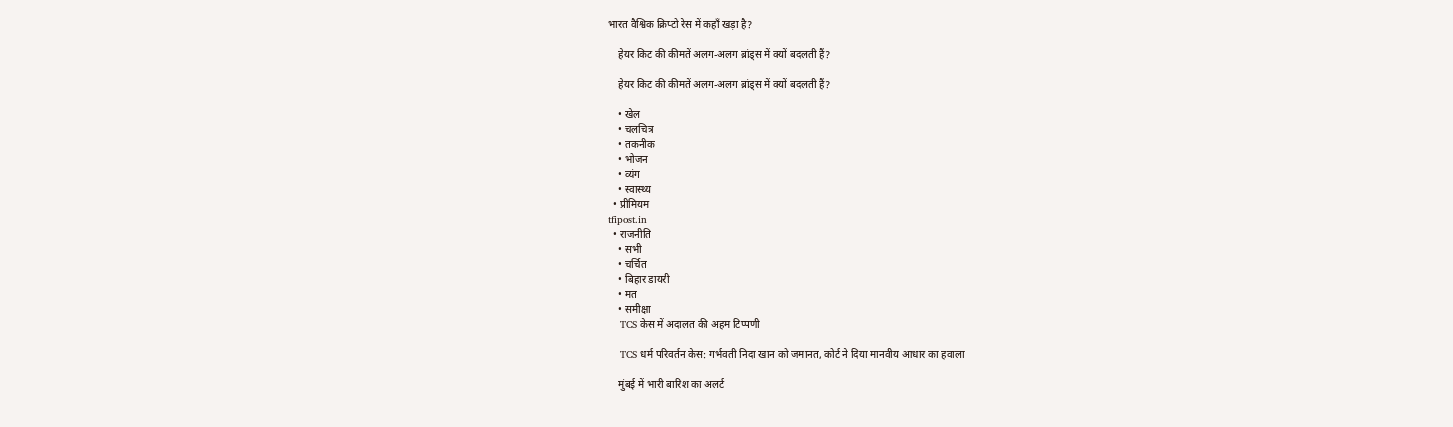भारत वैश्विक क्रिप्टो रेस में कहाँ खड़ा है?

    हेयर किट की कीमतें अलग-अलग ब्रांड्स में क्यों बदलती हैं?

    हेयर किट की कीमतें अलग-अलग ब्रांड्स में क्यों बदलती हैं?

    • खेल
    • चलचित्र
    • तकनीक
    • भोजन
    • व्यंग
    • स्वास्थ्य
  • प्रीमियम
tfipost.in
  • राजनीति
    • सभी
    • चर्चित
    • बिहार डायरी
    • मत
    • समीक्षा
    TCS केस में अदालत की अहम टिप्पणी

    TCS धर्म परिवर्तन केस: गर्भवती निदा खान को जमानत, कोर्ट ने दिया मानवीय आधार का हवाला

    मुंबई में भारी बारिश का अलर्ट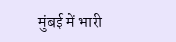मुंबई में भारी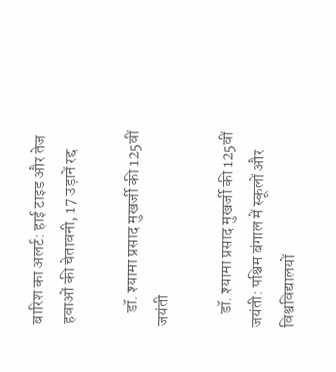बारिश का अलर्ट: हाई टाइड और तेज हवाओं की चेतावनी, 17 उड़ानें रद्द

    डॉ. श्यामा प्रसाद मुखर्जी की 125वीं जयंती

    डॉ. श्यामा प्रसाद मुखर्जी की 125वीं जयंती: पश्चिम बंगाल में स्कूलों और विश्वविद्यालयों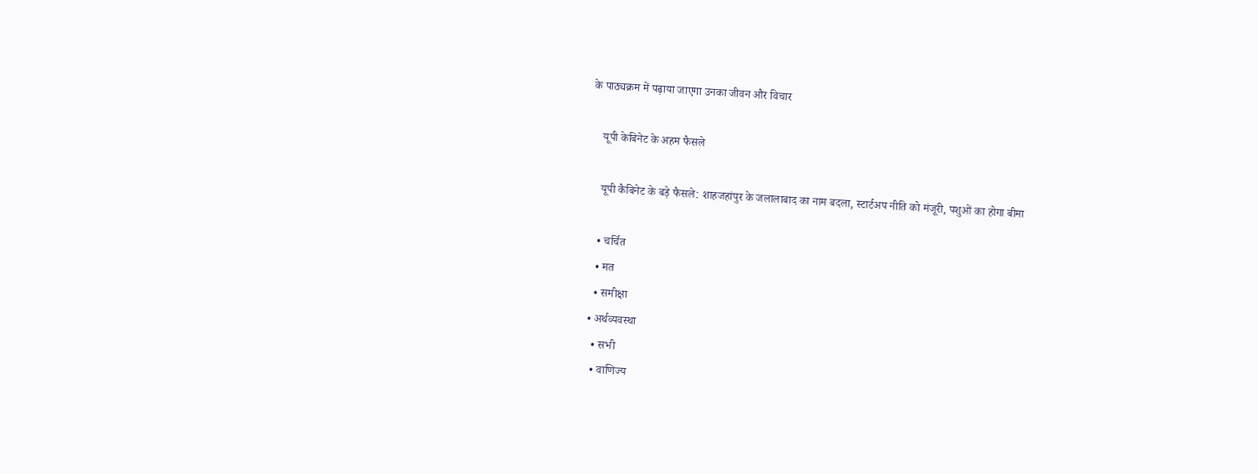के पाठ्यक्रम में पढ़ाया जाएगा उनका जीवन और विचार

    यूपी केबिनेट के अहम फैसले

    यूपी कैबिनेट के बड़े फैसले: शाहजहांपुर के जलालाबाद का नाम बदला, स्टार्टअप नीति को मंजूरी, पशुओं का होगा बीमा

    • चर्चित
    • मत
    • समीक्षा
  • अर्थव्यवस्था
    • सभी
    • वाणिज्य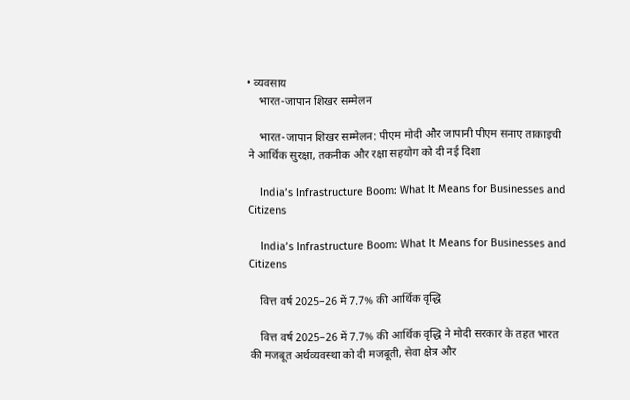• व्यवसाय
    भारत-जापान शिखर सम्मेलन

    भारत-जापान शिखर सम्मेलन: पीएम मोदी और जापानी पीएम सनाए ताकाइची ने आर्थिक सुरक्षा, तकनीक और रक्षा सहयोग को दी नई दिशा

    India’s Infrastructure Boom: What It Means for Businesses and Citizens

    India’s Infrastructure Boom: What It Means for Businesses and Citizens

    वित्त वर्ष 2025–26 में 7.7% की आर्थिक वृद्धि

    वित्त वर्ष 2025–26 में 7.7% की आर्थिक वृद्धि ने मोदी सरकार के तहत भारत की मजबूत अर्थव्यवस्था को दी मजबूती, सेवा क्षेत्र और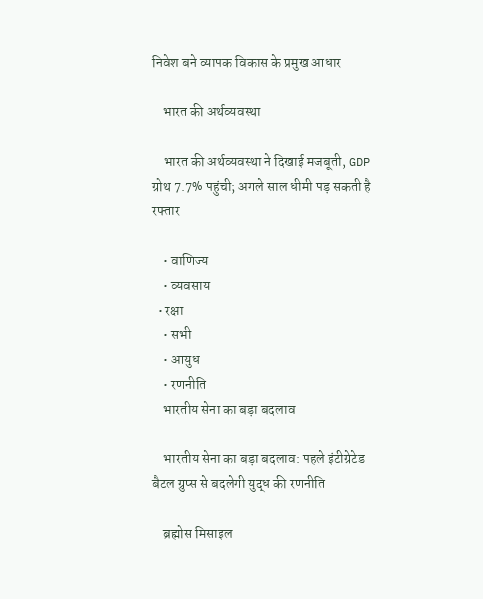निवेश बने व्यापक विकास के प्रमुख आधार

    भारत की अर्थव्यवस्था

    भारत की अर्थव्यवस्था ने दिखाई मजबूती, GDP ग्रोथ 7.7% पहुंची; अगले साल धीमी पड़ सकती है रफ्तार

    • वाणिज्य
    • व्यवसाय
  • रक्षा
    • सभी
    • आयुध
    • रणनीति
    भारतीय सेना का बड़ा बदलाव

    भारतीय सेना का बड़ा बदलाव: पहले इंटीग्रेटेड बैटल ग्रुप्स से बदलेगी युद्ध की रणनीति

    ब्रह्मोस मिसाइल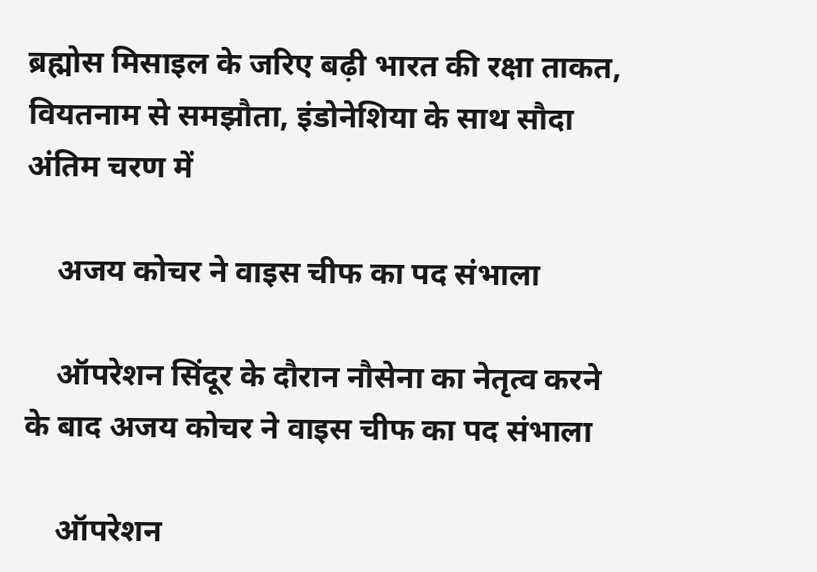ब्रह्मोस मिसाइल के जरिए बढ़ी भारत की रक्षा ताकत, वियतनाम से समझौता, इंडोनेशिया के साथ सौदा अंतिम चरण में

    अजय कोचर ने वाइस चीफ का पद संभाला

    ऑपरेशन सिंदूर के दौरान नौसेना का नेतृत्व करने के बाद अजय कोचर ने वाइस चीफ का पद संभाला

    ऑपरेशन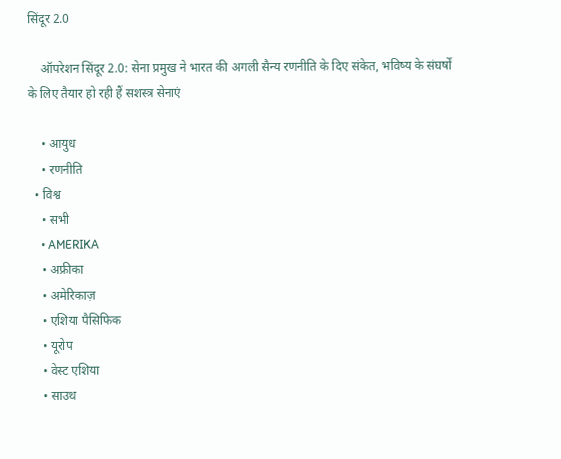सिंदूर 2.0

    ऑपरेशन सिंदूर 2.0: सेना प्रमुख ने भारत की अगली सैन्य रणनीति के दिए संकेत, भविष्य के संघर्षों के लिए तैयार हो रही हैं सशस्त्र सेनाएं

    • आयुध
    • रणनीति
  • विश्व
    • सभी
    • AMERIKA
    • अफ्रीका
    • अमेरिकाज़
    • एशिया पैसिफिक
    • यूरोप
    • वेस्ट एशिया
    • साउथ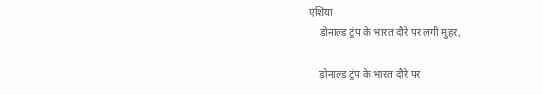एशिया
    डोनाल्ड ट्रंप के भारत दौरे पर लगी मुहर,

    डोनाल्ड ट्रंप के भारत दौरे पर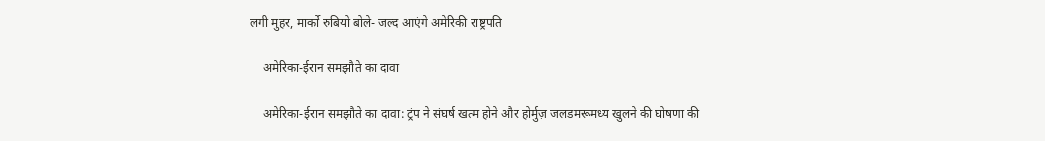लगी मुहर, मार्को रुबियो बोले- जल्द आएंगे अमेरिकी राष्ट्रपति

    अमेरिका-ईरान समझौते का दावा

    अमेरिका-ईरान समझौते का दावा: ट्रंप ने संघर्ष खत्म होने और होर्मुज़ जलडमरूमध्य खुलने की घोषणा की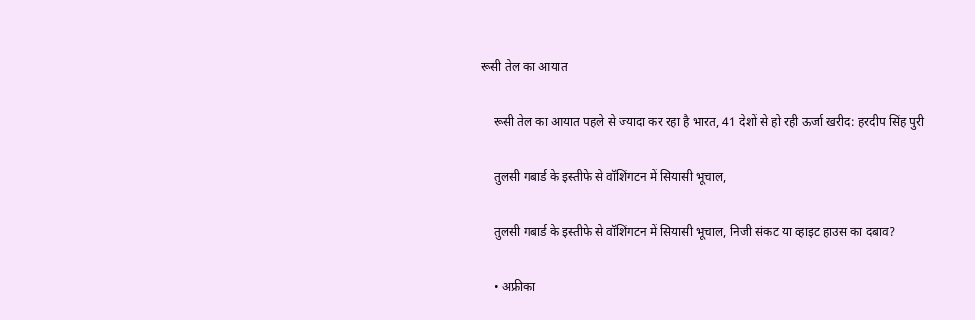रूसी तेल का आयात

    रूसी तेल का आयात पहले से ज्यादा कर रहा है भारत, 41 देशों से हो रही ऊर्जा खरीद: हरदीप सिंह पुरी

    तुलसी गबार्ड के इस्तीफे से वॉशिंगटन में सियासी भूचाल,

    तुलसी गबार्ड के इस्तीफे से वॉशिंगटन में सियासी भूचाल, निजी संकट या व्हाइट हाउस का दबाव?

    • अफ्रीका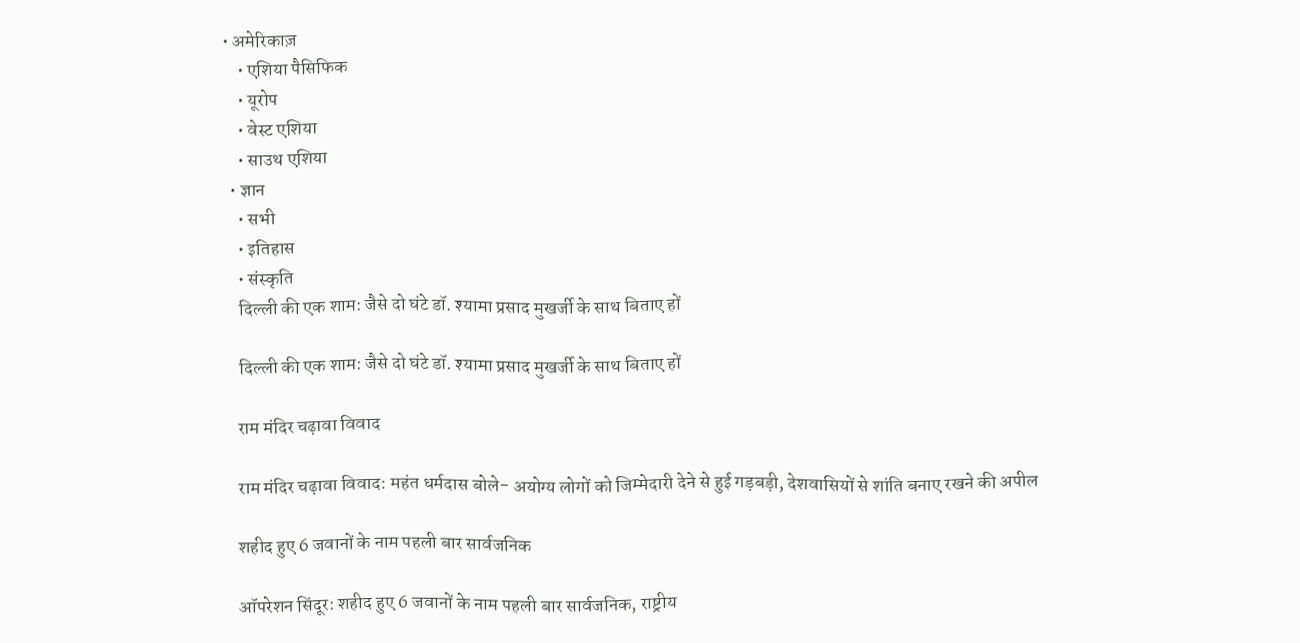• अमेरिकाज़
    • एशिया पैसिफिक
    • यूरोप
    • वेस्ट एशिया
    • साउथ एशिया
  • ज्ञान
    • सभी
    • इतिहास
    • संस्कृति
    दिल्ली की एक शाम: जैसे दो घंटे डॉ. श्यामा प्रसाद मुखर्जी के साथ बिताए हों

    दिल्ली की एक शाम: जैसे दो घंटे डॉ. श्यामा प्रसाद मुखर्जी के साथ बिताए हों

    राम मंदिर चढ़ावा विवाद

    राम मंदिर चढ़ावा विवाद: महंत धर्मदास बोले- अयोग्य लोगों को जिम्मेदारी देने से हुई गड़बड़ी, देशवासियों से शांति बनाए रखने की अपील

    शहीद हुए 6 जवानों के नाम पहली बार सार्वजनिक

    ऑपरेशन सिंदूर: शहीद हुए 6 जवानों के नाम पहली बार सार्वजनिक, राष्ट्रीय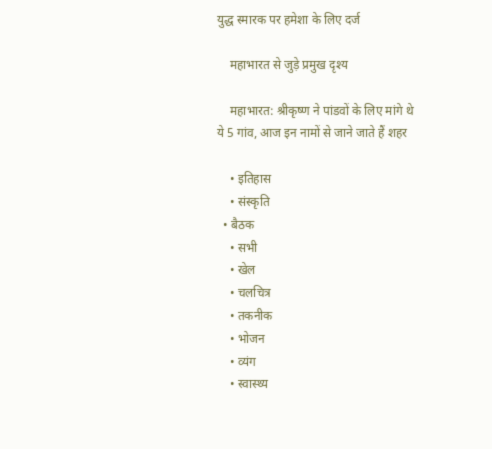युद्ध स्मारक पर हमेशा के लिए दर्ज

    महाभारत से जुड़े प्रमुख दृश्य

    महाभारत: श्रीकृष्ण ने पांडवों के लिए मांगे थे ये 5 गांव, आज इन नामों से जाने जाते हैं शहर

    • इतिहास
    • संस्कृति
  • बैठक
    • सभी
    • खेल
    • चलचित्र
    • तकनीक
    • भोजन
    • व्यंग
    • स्वास्थ्य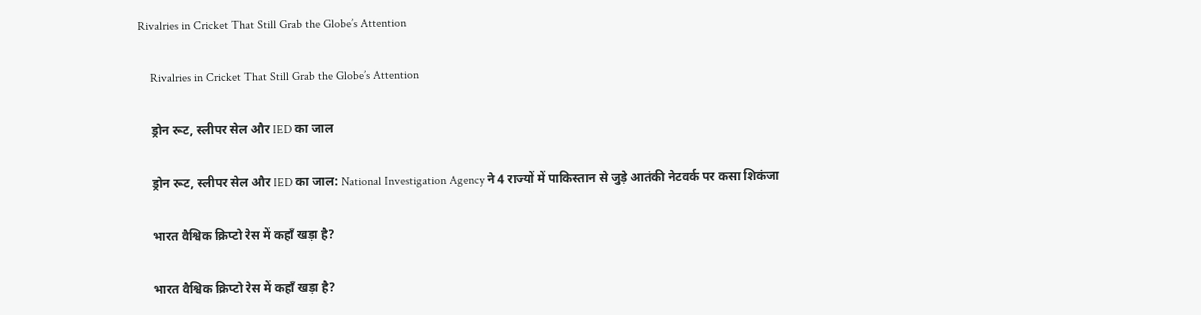Rivalries in Cricket That Still Grab the Globe’s Attention

    Rivalries in Cricket That Still Grab the Globe’s Attention

    ड्रोन रूट, स्लीपर सेल और IED का जाल

    ड्रोन रूट, स्लीपर सेल और IED का जाल: National Investigation Agency ने 4 राज्यों में पाकिस्तान से जुड़े आतंकी नेटवर्क पर कसा शिकंजा

    भारत वैश्विक क्रिप्टो रेस में कहाँ खड़ा है?

    भारत वैश्विक क्रिप्टो रेस में कहाँ खड़ा है?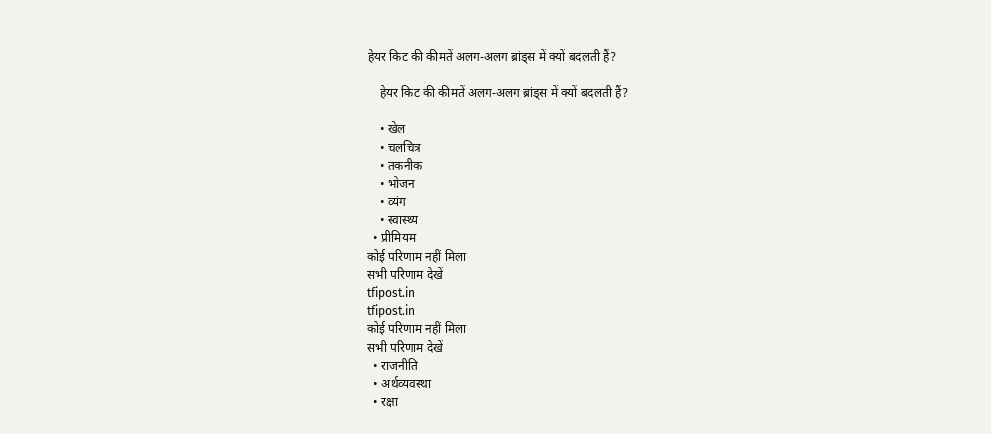हेयर किट की कीमतें अलग-अलग ब्रांड्स में क्यों बदलती हैं?

    हेयर किट की कीमतें अलग-अलग ब्रांड्स में क्यों बदलती हैं?

    • खेल
    • चलचित्र
    • तकनीक
    • भोजन
    • व्यंग
    • स्वास्थ्य
  • प्रीमियम
कोई परिणाम नहीं मिला
सभी परिणाम देखें
tfipost.in
tfipost.in
कोई परिणाम नहीं मिला
सभी परिणाम देखें
  • राजनीति
  • अर्थव्यवस्था
  • रक्षा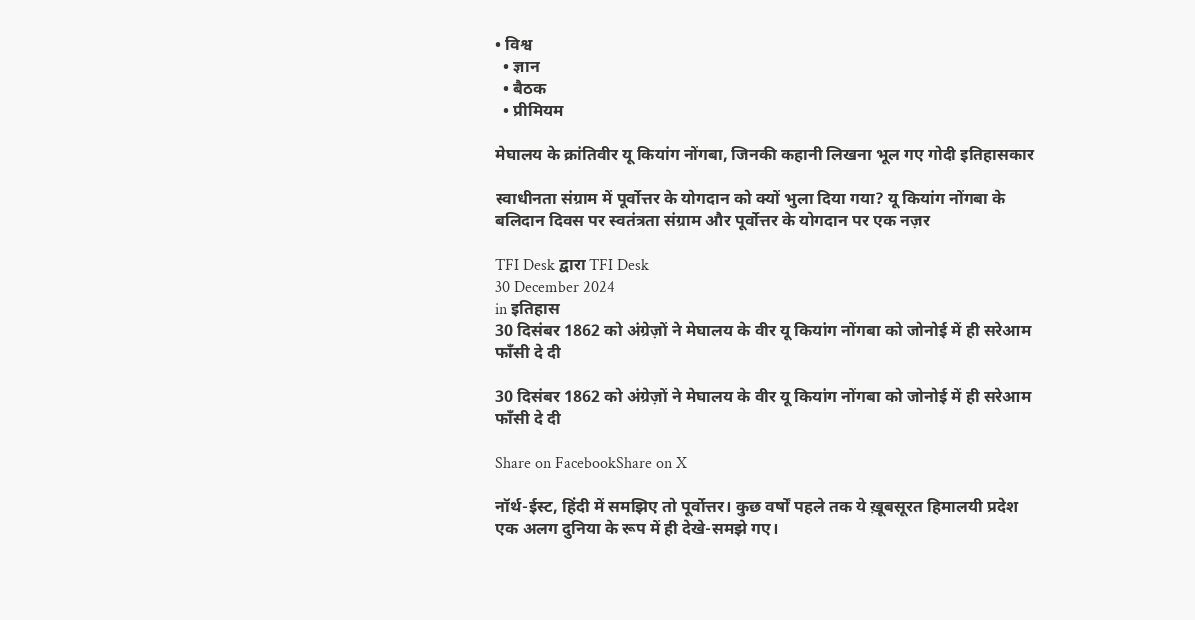• विश्व
  • ज्ञान
  • बैठक
  • प्रीमियम

मेघालय के क्रांतिवीर यू कियांग नोंगबा, जिनकी कहानी लिखना भूल गए गोदी इतिहासकार

स्वाधीनता संग्राम में पूर्वोत्तर के योगदान को क्यों भुला दिया गया? यू कियांग नोंगबा के बलिदान दिवस पर स्वतंत्रता संग्राम और पूर्वोत्तर के योगदान पर एक नज़र

TFI Desk द्वारा TFI Desk
30 December 2024
in इतिहास
30 दिसंबर 1862 को अंग्रेज़ों ने मेघालय के वीर यू कियांग नोंगबा को जोनोई में ही सरेआम फाँसी दे दी

30 दिसंबर 1862 को अंग्रेज़ों ने मेघालय के वीर यू कियांग नोंगबा को जोनोई में ही सरेआम फाँसी दे दी

Share on FacebookShare on X

नॉर्थ-ईस्ट, हिंदी में समझिए तो पूर्वोत्तर। कुछ वर्षों पहले तक ये ख़ूबसूरत हिमालयी प्रदेश एक अलग दुनिया के रूप में ही देखे-समझे गए।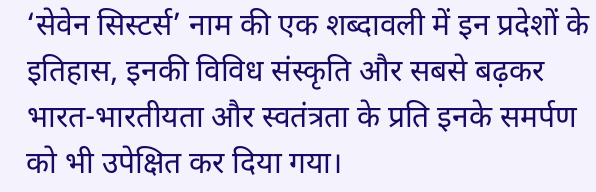‘सेवेन सिस्टर्स’ नाम की एक शब्दावली में इन प्रदेशों के इतिहास, इनकी विविध संस्कृति और सबसे बढ़कर भारत-भारतीयता और स्वतंत्रता के प्रति इनके समर्पण को भी उपेक्षित कर दिया गया।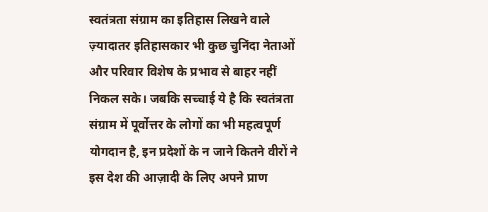स्वतंत्रता संग्राम का इतिहास लिखने वाले ज़्यादातर इतिहासकार भी कुछ चुनिंदा नेताओं और परिवार विशेष के प्रभाव से बाहर नहीं निकल सके। जबकि सच्चाई ये है कि स्वतंत्रता संग्राम में पूर्वोत्तर के लोगों का भी महत्वपूर्ण योगदान है, इन प्रदेशों के न जाने कितने वीरों ने इस देश की आज़ादी के लिए अपने प्राण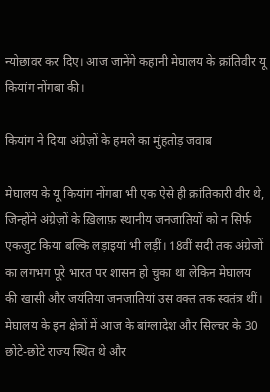न्योछावर कर दिए। आज जानेंगे कहानी मेघालय के क्रांतिवीर यू कियांग नोंगबा की।

कियांग ने दिया अंग्रेज़ों के हमले का मुंहतोड़ जवाब

मेघालय के यू कियांग नोंगबा भी एक ऐसे ही क्रांतिकारी वीर थे, जिन्होंने अंग्रेज़ों के ख़िलाफ़ स्थानीय जनजातियों को न सिर्फ एकजुट किया बल्कि लड़ाइयां भी लड़ीं। 18वीं सदी तक अंग्रेजों का लगभग पूरे भारत पर शासन हो चुका था लेकिन मेघालय की खासी और जयंतिया जनजातियां उस वक्त तक स्वतंत्र थीं। मेघालय के इन क्षेत्रों में आज के बांग्लादेश और सिल्चर के 30 छोटे-छोटे राज्य स्थित थे और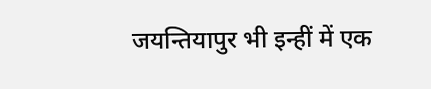जयन्तियापुर भी इन्हीं में एक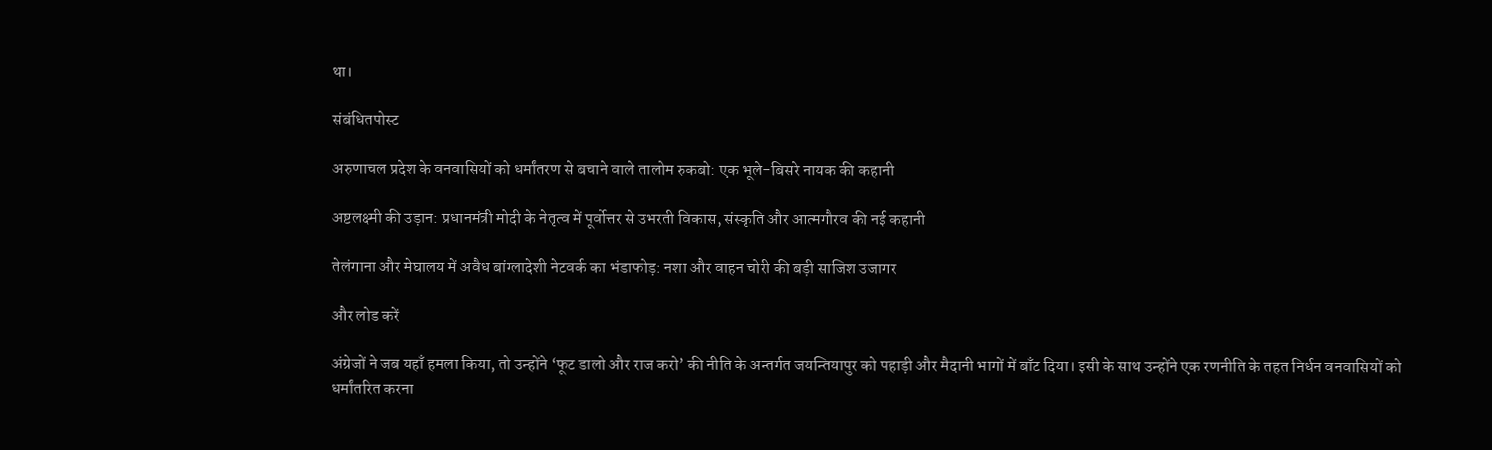था।

संबंधितपोस्ट

अरुणाचल प्रदेश के वनवासियों को धर्मांतरण से बचाने वाले तालोम रुकबो: एक भूले-बिसरे नायक की कहानी

अष्टलक्ष्मी की उड़ान: प्रधानमंत्री मोदी के नेतृत्व में पूर्वोत्तर से उभरती विकास, संस्कृति और आत्मगौरव की नई कहानी

तेलंगाना और मेघालय में अवैध बांग्लादेशी नेटवर्क का भंडाफोड़: नशा और वाहन चोरी की बड़ी साजिश उजागर

और लोड करें

अंग्रेजों ने जब यहाँ हमला किया, तो उन्होंने ‘फूट डालो और राज करो’ की नीति के अन्तर्गत जयन्तियापुर को पहाड़ी और मैदानी भागों में बाँट दिया। इसी के साथ उन्होंने एक रणनीति के तहत निर्धन वनवासियों को धर्मांतरित करना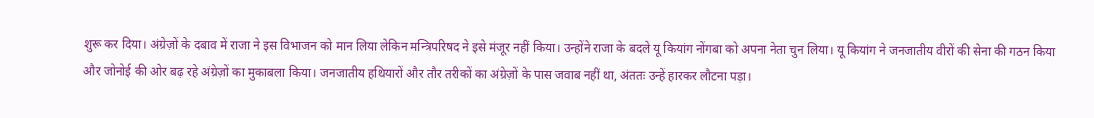शुरू कर दिया। अंग्रेज़ों के दबाव में राजा ने इस विभाजन को मान लिया लेकिन मन्त्रिपरिषद ने इसे मंजूर नहीं किया। उन्होंने राजा के बदले यू कियांग नोंगबा को अपना नेता चुन लिया। यू कियांग ने जनजातीय वीरों की सेना की गठन किया और जोनोई की ओर बढ़ रहे अंग्रेज़ों का मुकाबला किया। जनजातीय हथियारों और तौर तरीकों का अंग्रेज़ों के पास जवाब नहीं था, अंततः उन्हें हारकर लौटना पड़ा।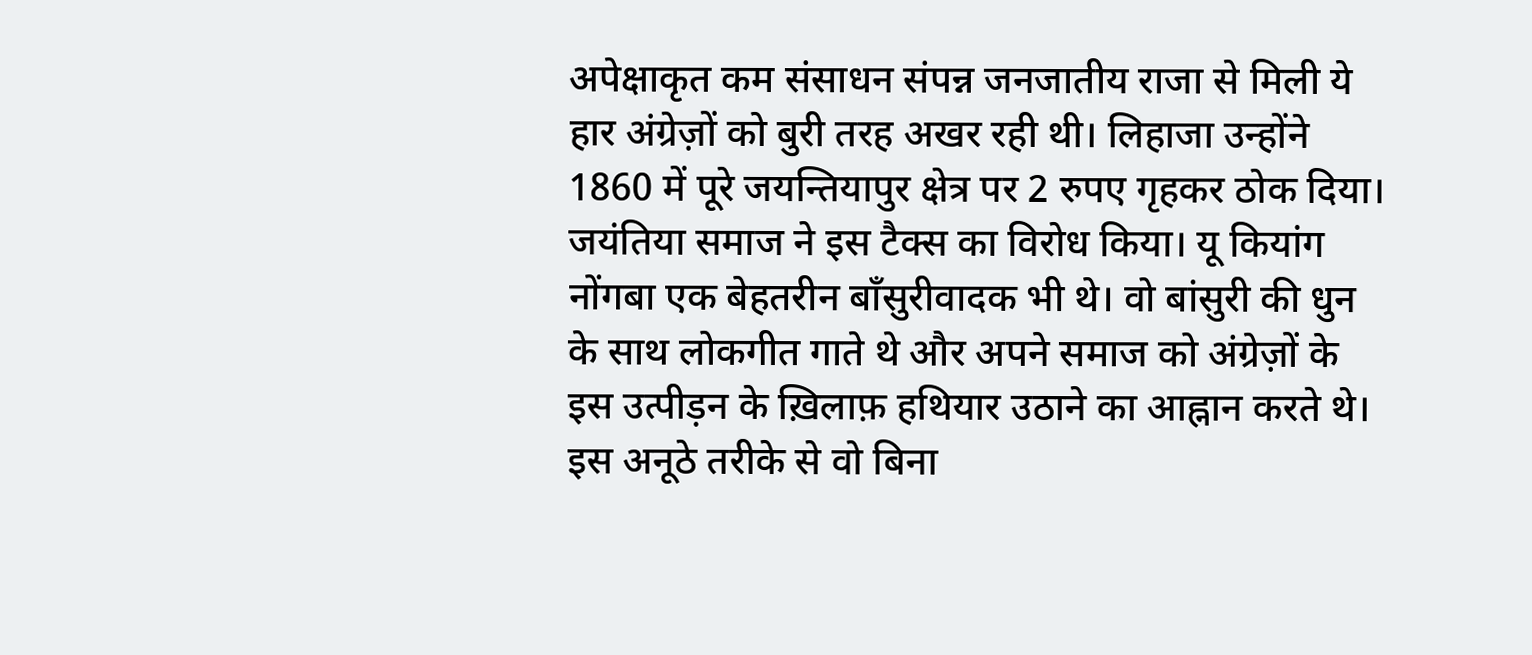अपेक्षाकृत कम संसाधन संपन्न जनजातीय राजा से मिली ये हार अंग्रेज़ों को बुरी तरह अखर रही थी। लिहाजा उन्होंने 1860 में पूरे जयन्तियापुर क्षेत्र पर 2 रुपए गृहकर ठोक दिया। जयंतिया समाज ने इस टैक्स का विरोध किया। यू कियांग नोंगबा एक बेहतरीन बाँसुरीवादक भी थे। वो बांसुरी की धुन के साथ लोकगीत गाते थे और अपने समाज को अंग्रेज़ों के इस उत्पीड़न के ख़िलाफ़ हथियार उठाने का आह्नान करते थे। इस अनूठे तरीके से वो बिना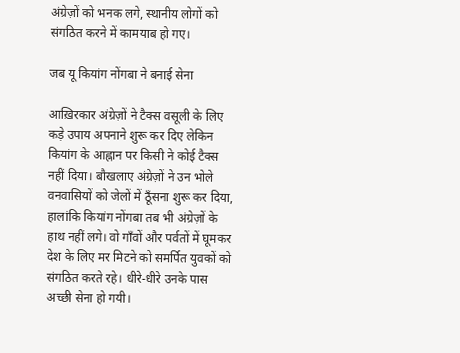अंग्रेज़ों को भनक लगे, स्थानीय लोगों को संगठित करने में कामयाब हो गए।

जब यू कियांग नोंगबा ने बनाई सेना

आख़िरकार अंग्रेज़ों ने टैक्स वसूली के लिए कड़े उपाय अपनाने शुरू कर दिए लेकिन कियांग के आह्नान पर किसी ने कोई टैक्स नहीं दिया। बौखलाए अंग्रेज़ों ने उन भोले वनवासियों को जेलों में ठूँसना शुरू कर दिया, हालांकि कियांग नोंगबा तब भी अंग्रेज़ों के हाथ नहीं लगे। वो गाँवों और पर्वतों में घूमकर देश के लिए मर मिटने को समर्पित युवकों को संगठित करते रहे। धीरे-धीरे उनके पास अच्छी सेना हो गयी।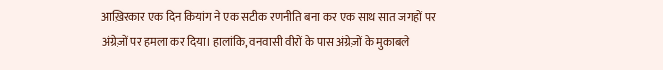आख़िरकार एक दिन कियांग ने एक सटीक रणनीति बना कर एक साथ सात जगहों पर अंग्रेज़ों पर हमला कर दिया। हालांकि, वनवासी वीरों के पास अंग्रेज़ों के मुकाबले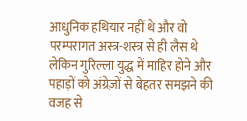आधुनिक हथियार नहीं थे और वो परम्परागत अस्त्र-शस्त्र से ही लैस थे लेकिन गुरिल्ला युद्ध में माहिर होने और पहाड़ों को अंग्रेज़ों से बेहतर समझने की वजह से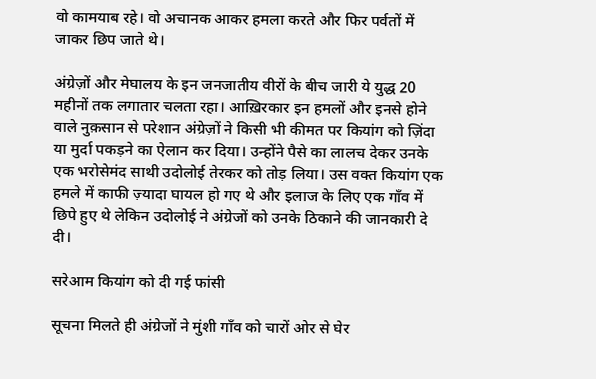वो कामयाब रहे। वो अचानक आकर हमला करते और फिर पर्वतों में जाकर छिप जाते थे।

अंग्रेज़ों और मेघालय के इन जनजातीय वीरों के बीच जारी ये युद्ध 20 महीनों तक लगातार चलता रहा। आख़िरकार इन हमलों और इनसे होने वाले नुक़सान से परेशान अंग्रेज़ों ने किसी भी कीमत पर कियांग को ज़िंदा या मुर्दा पकड़ने का ऐलान कर दिया। उन्होंने पैसे का लालच देकर उनके एक भरोसेमंद साथी उदोलोई तेरकर को तोड़ लिया। उस वक्त कियांग एक हमले में काफी ज़्यादा घायल हो गए थे और इलाज के लिए एक गाँव में छिपे हुए थे लेकिन उदोलोई ने अंग्रेजों को उनके ठिकाने की जानकारी दे दी।

सरेआम कियांग को दी गई फांसी

सूचना मिलते ही अंग्रेजों ने मुंशी गाँव को चारों ओर से घेर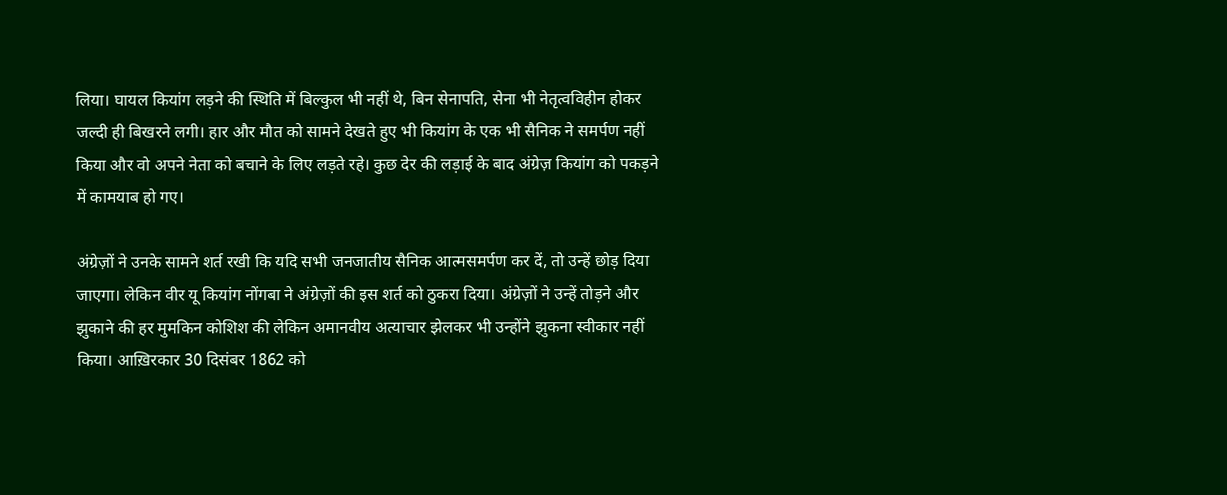लिया। घायल कियांग लड़ने की स्थिति में बिल्कुल भी नहीं थे, बिन सेनापति, सेना भी नेतृत्वविहीन होकर जल्दी ही बिखरने लगी। हार और मौत को सामने देखते हुए भी कियांग के एक भी सैनिक ने समर्पण नहीं किया और वो अपने नेता को बचाने के लिए लड़ते रहे। कुछ देर की लड़ाई के बाद अंग्रेज़ कियांग को पकड़ने में कामयाब हो गए।

अंग्रेज़ों ने उनके सामने शर्त रखी कि यदि सभी जनजातीय सैनिक आत्मसमर्पण कर दें, तो उन्हें छोड़ दिया जाएगा। लेकिन वीर यू कियांग नोंगबा ने अंग्रेज़ों की इस शर्त को ठुकरा दिया। अंग्रेज़ों ने उन्हें तोड़ने और झुकाने की हर मुमकिन कोशिश की लेकिन अमानवीय अत्याचार झेलकर भी उन्होंने झुकना स्वीकार नहीं किया। आख़िरकार 30 दिसंबर 1862 को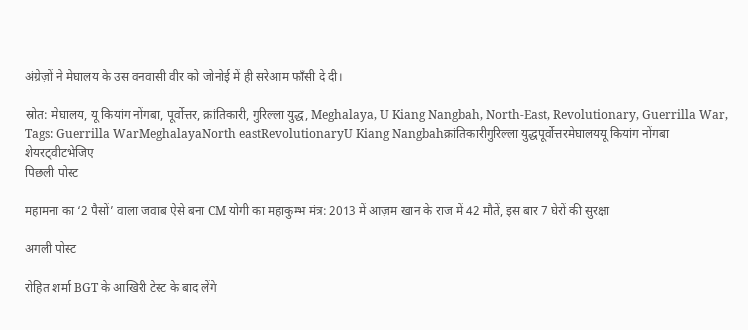अंग्रेज़ों ने मेघालय के उस वनवासी वीर को जोनोई में ही सरेआम फाँसी दे दी।

स्रोत: मेघालय, यू कियांग नोंगबा, पूर्वोत्तर, क्रांतिकारी, गुरिल्ला युद्ध, Meghalaya, U Kiang Nangbah, North-East, Revolutionary, Guerrilla War,
Tags: Guerrilla WarMeghalayaNorth eastRevolutionaryU Kiang Nangbahक्रांतिकारीगुरिल्ला युद्धपूर्वोत्तरमेघालययू कियांग नोंगबा
शेयरट्वीटभेजिए
पिछली पोस्ट

महामना का ‘2 पैसों’ वाला जवाब ऐसे बना CM योगी का महाकुम्भ मंत्र: 2013 में आज़म खान के राज में 42 मौतें, इस बार 7 घेरों की सुरक्षा

अगली पोस्ट

रोहित शर्मा BGT के आखिरी टेस्ट के बाद लेंगे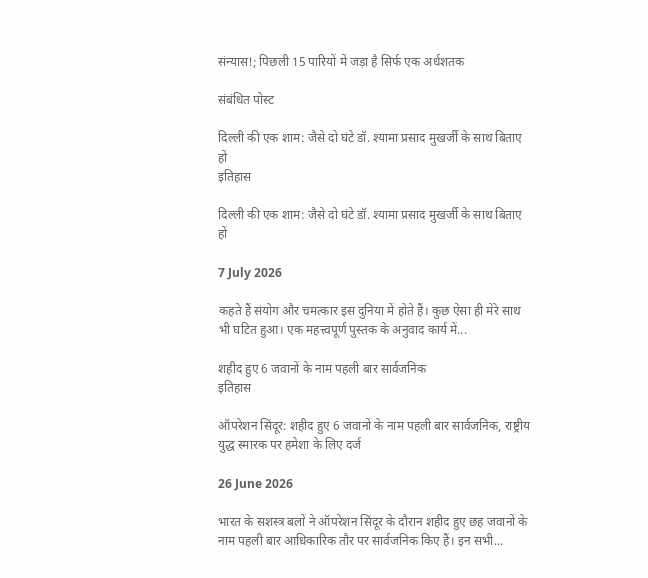संन्यास!; पिछली 15 पारियों में जड़ा है सिर्फ एक अर्धशतक

संबंधित पोस्ट

दिल्ली की एक शाम: जैसे दो घंटे डॉ. श्यामा प्रसाद मुखर्जी के साथ बिताए हों
इतिहास

दिल्ली की एक शाम: जैसे दो घंटे डॉ. श्यामा प्रसाद मुखर्जी के साथ बिताए हों

7 July 2026

कहते हैं संयोग और चमत्कार इस दुनिया में होते हैं। कुछ ऐसा ही मेरे साथ भी घटित हुआ। एक महत्त्वपूर्ण पुस्तक के अनुवाद कार्य में...

शहीद हुए 6 जवानों के नाम पहली बार सार्वजनिक
इतिहास

ऑपरेशन सिंदूर: शहीद हुए 6 जवानों के नाम पहली बार सार्वजनिक, राष्ट्रीय युद्ध स्मारक पर हमेशा के लिए दर्ज

26 June 2026

भारत के सशस्त्र बलों ने ऑपरेशन सिंदूर के दौरान शहीद हुए छह जवानों के नाम पहली बार आधिकारिक तौर पर सार्वजनिक किए हैं। इन सभी...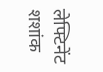लेफ्टिनेंट शशांक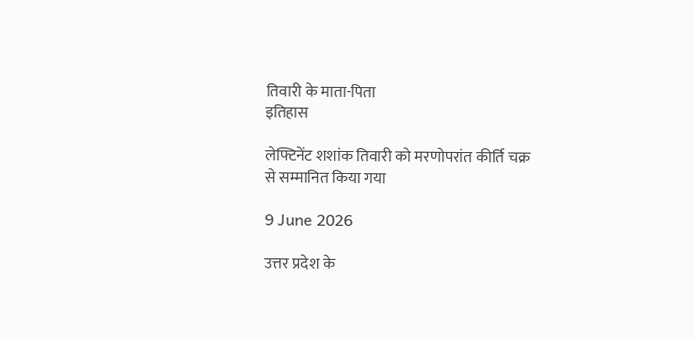तिवारी के माता-पिता
इतिहास

लेफ्टिनेंट शशांक तिवारी को मरणोपरांत कीर्ति चक्र से सम्मानित किया गया

9 June 2026

उत्तर प्रदेश के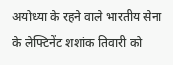अयोध्या के रहने वाले भारतीय सेना के लेफ्टिनेंट शशांक तिवारी को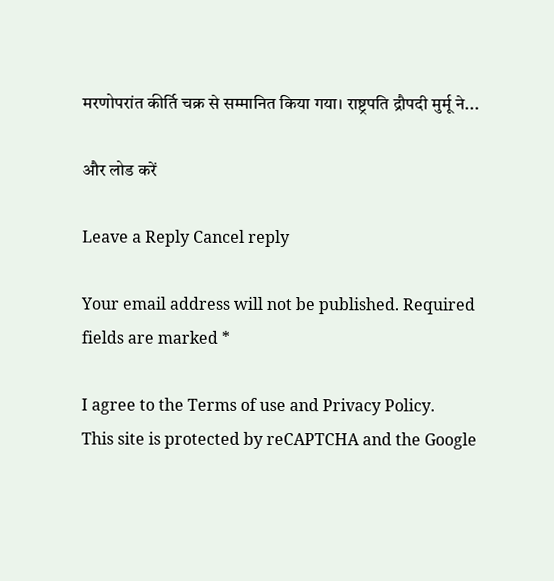मरणोपरांत कीर्ति चक्र से सम्मानित किया गया। राष्ट्रपति द्रौपदी मुर्मू ने...

और लोड करें

Leave a Reply Cancel reply

Your email address will not be published. Required fields are marked *

I agree to the Terms of use and Privacy Policy.
This site is protected by reCAPTCHA and the Google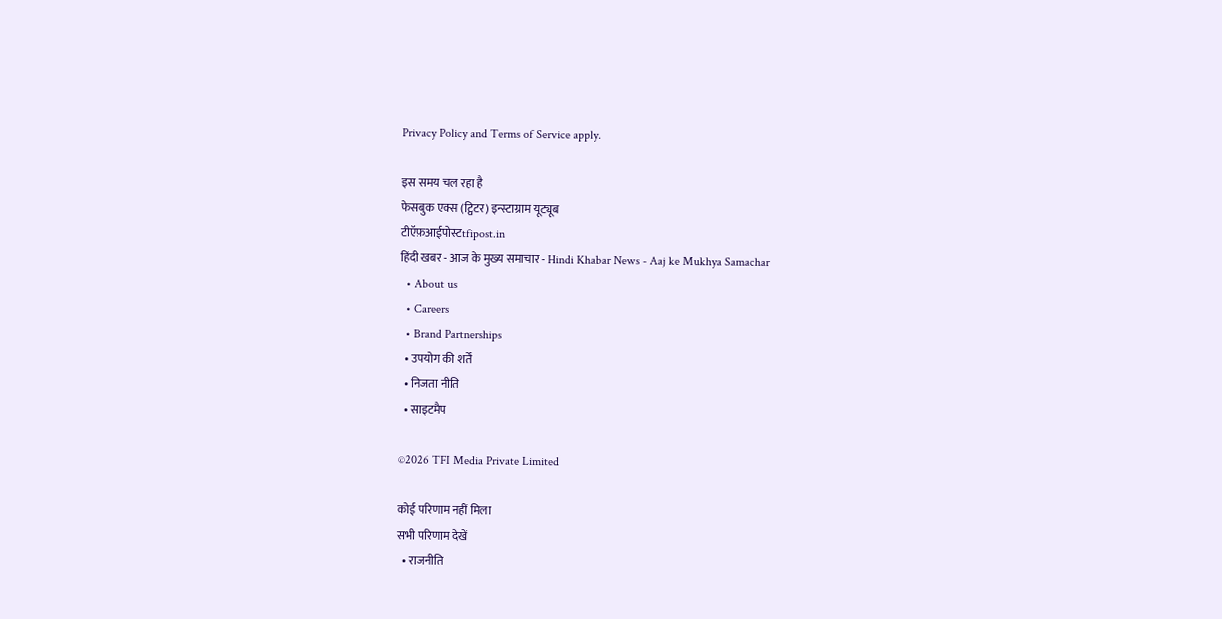Privacy Policy and Terms of Service apply.

इस समय चल रहा है
फेसबुक एक्स (ट्विटर) इन्स्टाग्राम यूट्यूब
टीऍफ़आईपोस्टtfipost.in
हिंदी खबर - आज के मुख्य समाचार - Hindi Khabar News - Aaj ke Mukhya Samachar
  • About us
  • Careers
  • Brand Partnerships
  • उपयोग की शर्तें
  • निजता नीति
  • साइटमैप

©2026 TFI Media Private Limited

कोई परिणाम नहीं मिला
सभी परिणाम देखें
  • राजनीति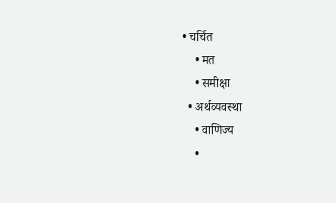• चर्चित
    • मत
    • समीक्षा
  • अर्थव्यवस्था
    • वाणिज्य
    •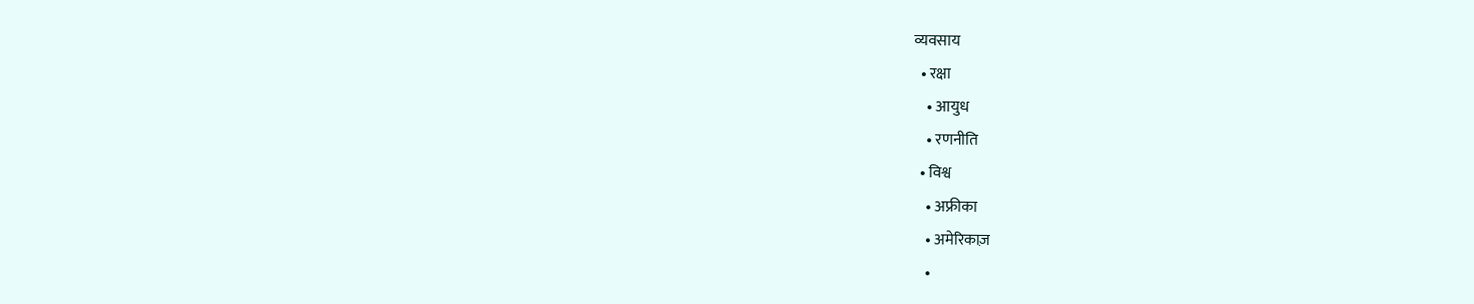व्यवसाय
  • रक्षा
    • आयुध
    • रणनीति
  • विश्व
    • अफ्रीका
    • अमेरिकाज़
    •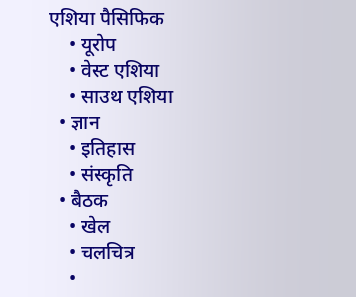एशिया पैसिफिक
    • यूरोप
    • वेस्ट एशिया
    • साउथ एशिया
  • ज्ञान
    • इतिहास
    • संस्कृति
  • बैठक
    • खेल
    • चलचित्र
    •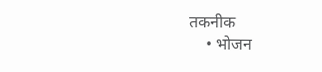तकनीक
    • भोजन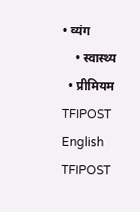• व्यंग
    • स्वास्थ्य
  • प्रीमियम
TFIPOST English
TFIPOST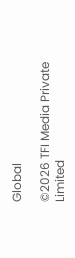Global

©2026 TFI Media Private Limited